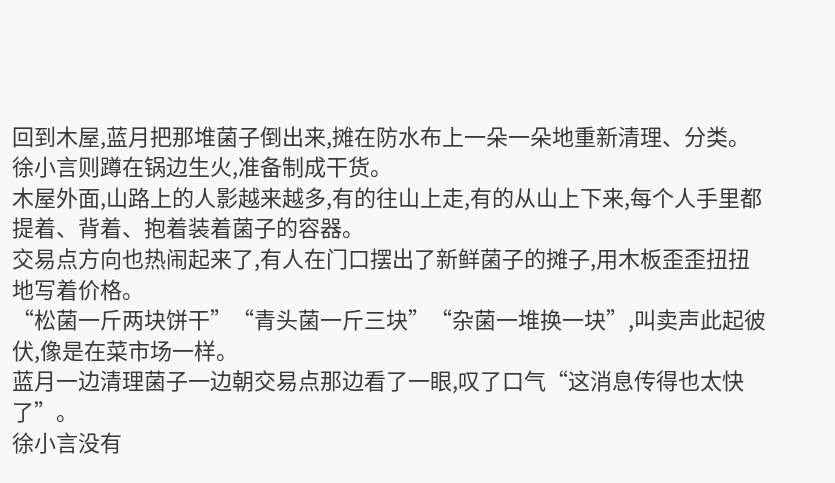回到木屋,蓝月把那堆菌子倒出来,摊在防水布上一朵一朵地重新清理、分类。
徐小言则蹲在锅边生火,准备制成干货。
木屋外面,山路上的人影越来越多,有的往山上走,有的从山上下来,每个人手里都提着、背着、抱着装着菌子的容器。
交易点方向也热闹起来了,有人在门口摆出了新鲜菌子的摊子,用木板歪歪扭扭地写着价格。
“松菌一斤两块饼干”“青头菌一斤三块”“杂菌一堆换一块”,叫卖声此起彼伏,像是在菜市场一样。
蓝月一边清理菌子一边朝交易点那边看了一眼,叹了口气“这消息传得也太快了”。
徐小言没有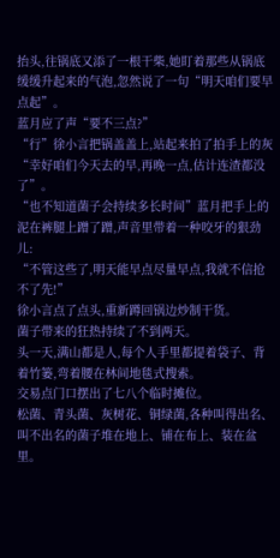抬头,往锅底又添了一根干柴,她盯着那些从锅底缓缓升起来的气泡,忽然说了一句“明天咱们要早点起”。
蓝月应了声“要不三点?”
“行”徐小言把锅盖盖上,站起来拍了拍手上的灰“幸好咱们今天去的早,再晚一点,估计连渣都没了”。
“也不知道菌子会持续多长时间”蓝月把手上的泥在裤腿上蹭了蹭,声音里带着一种咬牙的狠劲儿:
“不管这些了,明天能早点尽量早点,我就不信抢不了先!”
徐小言点了点头,重新蹲回锅边炒制干货。
菌子带来的狂热持续了不到两天。
头一天,满山都是人,每个人手里都提着袋子、背着竹篓,弯着腰在林间地毯式搜索。
交易点门口摆出了七八个临时摊位。
松菌、青头菌、灰树花、铜绿菌,各种叫得出名、叫不出名的菌子堆在地上、铺在布上、装在盆里。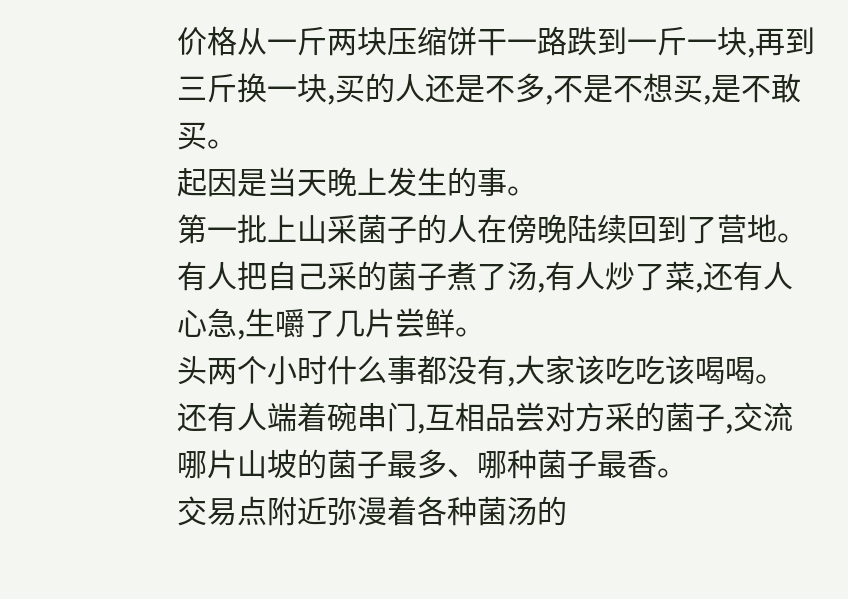价格从一斤两块压缩饼干一路跌到一斤一块,再到三斤换一块,买的人还是不多,不是不想买,是不敢买。
起因是当天晚上发生的事。
第一批上山采菌子的人在傍晚陆续回到了营地。
有人把自己采的菌子煮了汤,有人炒了菜,还有人心急,生嚼了几片尝鲜。
头两个小时什么事都没有,大家该吃吃该喝喝。
还有人端着碗串门,互相品尝对方采的菌子,交流哪片山坡的菌子最多、哪种菌子最香。
交易点附近弥漫着各种菌汤的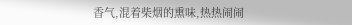香气,混着柴烟的熏味,热热闹闹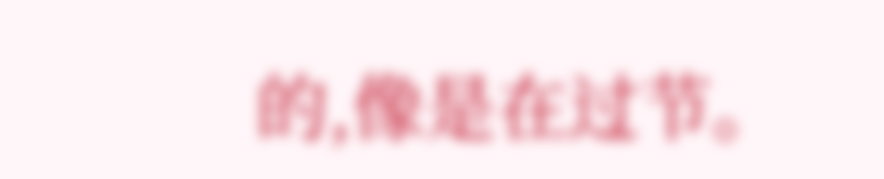的,像是在过节。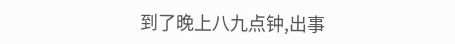到了晚上八九点钟,出事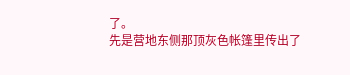了。
先是营地东侧那顶灰色帐篷里传出了